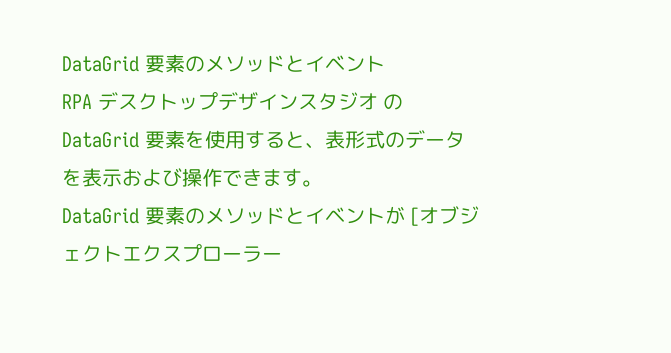DataGrid 要素のメソッドとイベント
RPA デスクトップデザインスタジオ の DataGrid 要素を使用すると、表形式のデータを表示および操作できます。
DataGrid 要素のメソッドとイベントが [オブジェクトエクスプローラー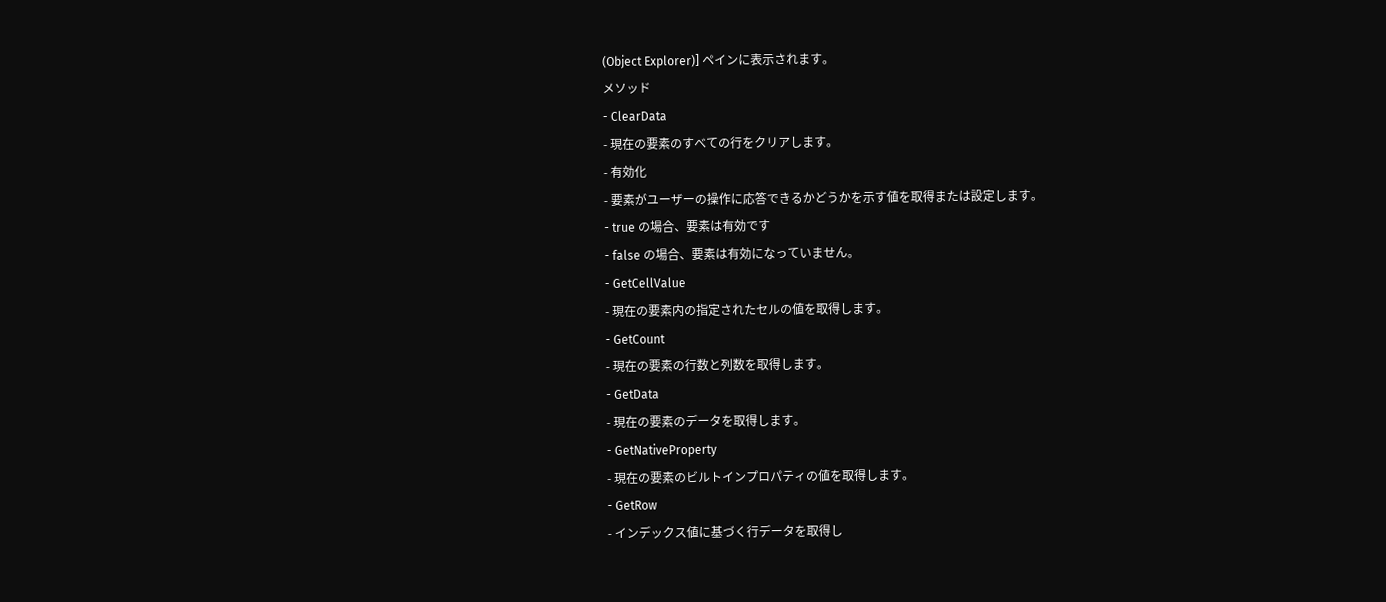(Object Explorer)] ペインに表示されます。
メソッド
- ClearData
- 現在の要素のすべての行をクリアします。
- 有効化
- 要素がユーザーの操作に応答できるかどうかを示す値を取得または設定します。
- true の場合、要素は有効です
- false の場合、要素は有効になっていません。
- GetCellValue
- 現在の要素内の指定されたセルの値を取得します。
- GetCount
- 現在の要素の行数と列数を取得します。
- GetData
- 現在の要素のデータを取得します。
- GetNativeProperty
- 現在の要素のビルトインプロパティの値を取得します。
- GetRow
- インデックス値に基づく行データを取得し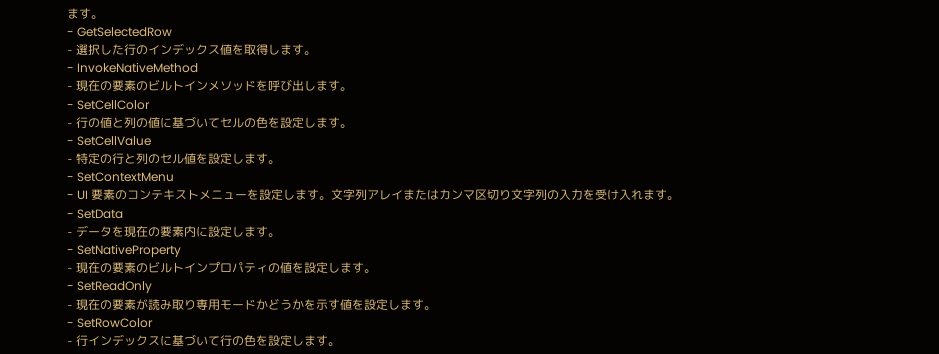ます。
- GetSelectedRow
- 選択した行のインデックス値を取得します。
- InvokeNativeMethod
- 現在の要素のビルトインメソッドを呼び出します。
- SetCellColor
- 行の値と列の値に基づいてセルの色を設定します。
- SetCellValue
- 特定の行と列のセル値を設定します。
- SetContextMenu
- UI 要素のコンテキストメニューを設定します。文字列アレイまたはカンマ区切り文字列の入力を受け入れます。
- SetData
- データを現在の要素内に設定します。
- SetNativeProperty
- 現在の要素のビルトインプロパティの値を設定します。
- SetReadOnly
- 現在の要素が読み取り専用モードかどうかを示す値を設定します。
- SetRowColor
- 行インデックスに基づいて行の色を設定します。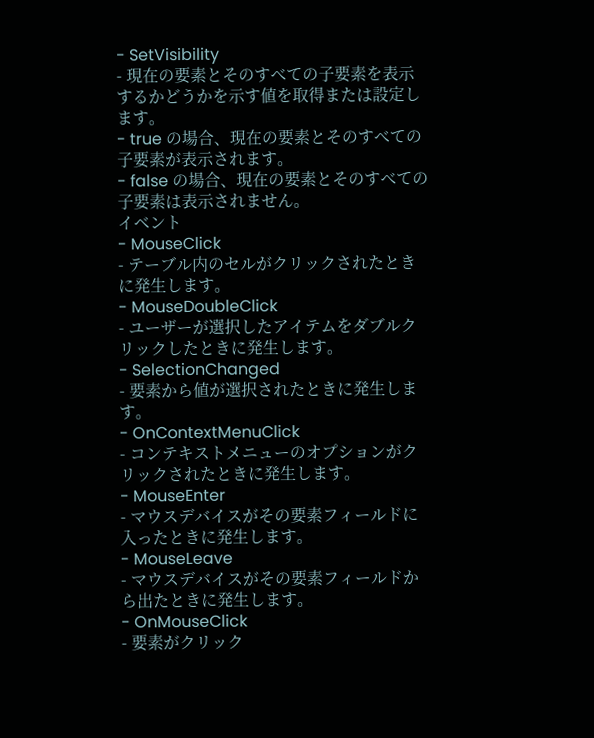- SetVisibility
- 現在の要素とそのすべての子要素を表示するかどうかを示す値を取得または設定します。
- true の場合、現在の要素とそのすべての子要素が表示されます。
- false の場合、現在の要素とそのすべての子要素は表示されません。
イベント
- MouseClick
- テーブル内のセルがクリックされたときに発生します。
- MouseDoubleClick
- ユーザーが選択したアイテムをダブルクリックしたときに発生します。
- SelectionChanged
- 要素から値が選択されたときに発生します。
- OnContextMenuClick
- コンテキストメニューのオプションがクリックされたときに発生します。
- MouseEnter
- マウスデバイスがその要素フィールドに入ったときに発生します。
- MouseLeave
- マウスデバイスがその要素フィールドから出たときに発生します。
- OnMouseClick
- 要素がクリック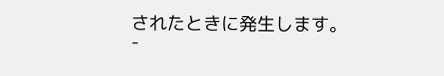されたときに発生します。
-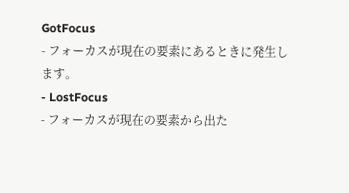GotFocus
- フォーカスが現在の要素にあるときに発生します。
- LostFocus
- フォーカスが現在の要素から出た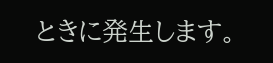ときに発生します。